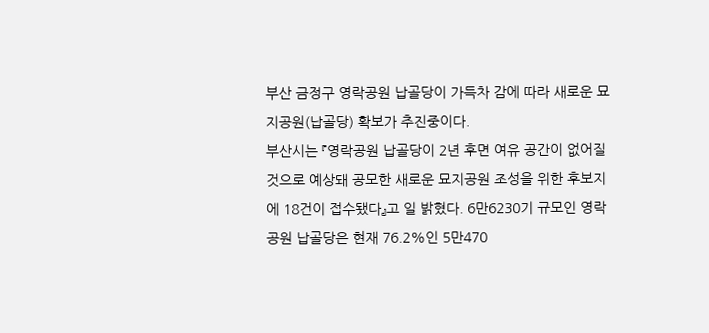부산 금정구 영락공원 납골당이 가득차 감에 따라 새로운 묘지공원(납골당) 확보가 추진중이다.
부산시는 『영락공원 납골당이 2년 후면 여유 공간이 없어질 것으로 예상돼 공모한 새로운 묘지공원 조성을 위한 후보지에 18건이 접수됐다』고 일 밝혔다. 6만6230기 규모인 영락공원 납골당은 현재 76.2%인 5만470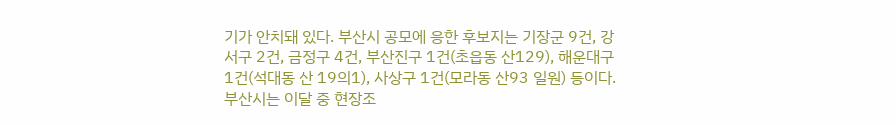기가 안치돼 있다. 부산시 공모에 응한 후보지는 기장군 9건, 강서구 2건, 금정구 4건, 부산진구 1건(초읍동 산129), 해운대구 1건(석대동 산 19의1), 사상구 1건(모라동 산93 일원) 등이다.
부산시는 이달 중 현장조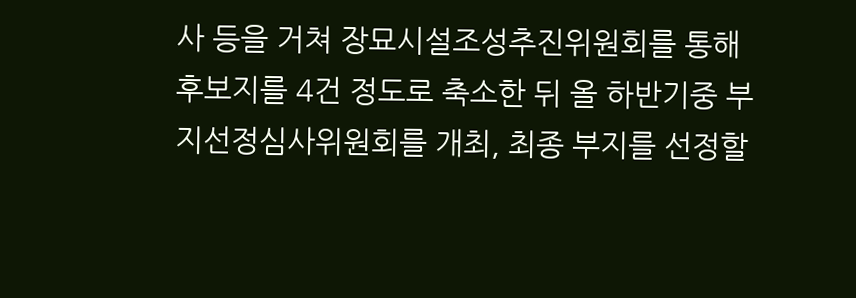사 등을 거쳐 장묘시설조성추진위원회를 통해 후보지를 4건 정도로 축소한 뒤 올 하반기중 부지선정심사위원회를 개최, 최종 부지를 선정할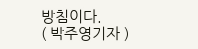방침이다.
( 박주영기자 )